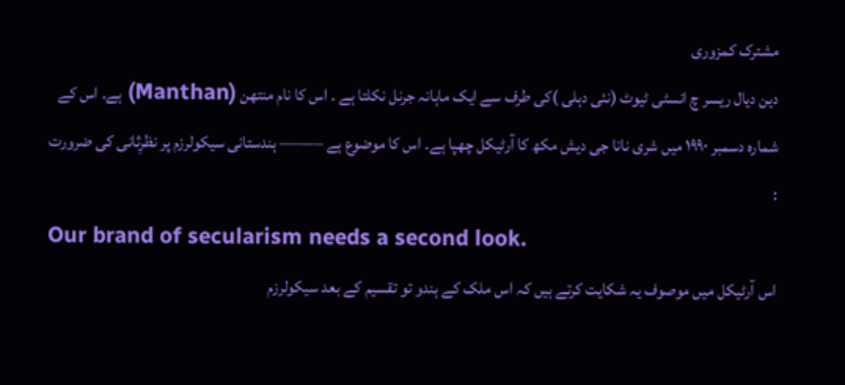مشترک کمزوری
دین دیال ریسر چ انسٹی ٹیوٹ (نئی دہلی )کی طرف سے ایک ماہانہ جرنل نکلتا ہے ۔ اس کا نام منتھن (Manthan) ہے۔ اس کے شمارہ دسمبر ۱۹۹۰ میں شری نانا جی دیش مکھ کا آرٹیکل چھپا ہے۔ اس کا موضوع ہے ––––– ہندستانی سیکولرزم پر نظرِثانی کی ضرورت :
Our brand of secularism needs a second look.
اس آرٹیکل میں موصوف یہ شکایت کرتے ہیں کہ اس ملک کے ہندو تو تقسیم کے بعد سیکولرزم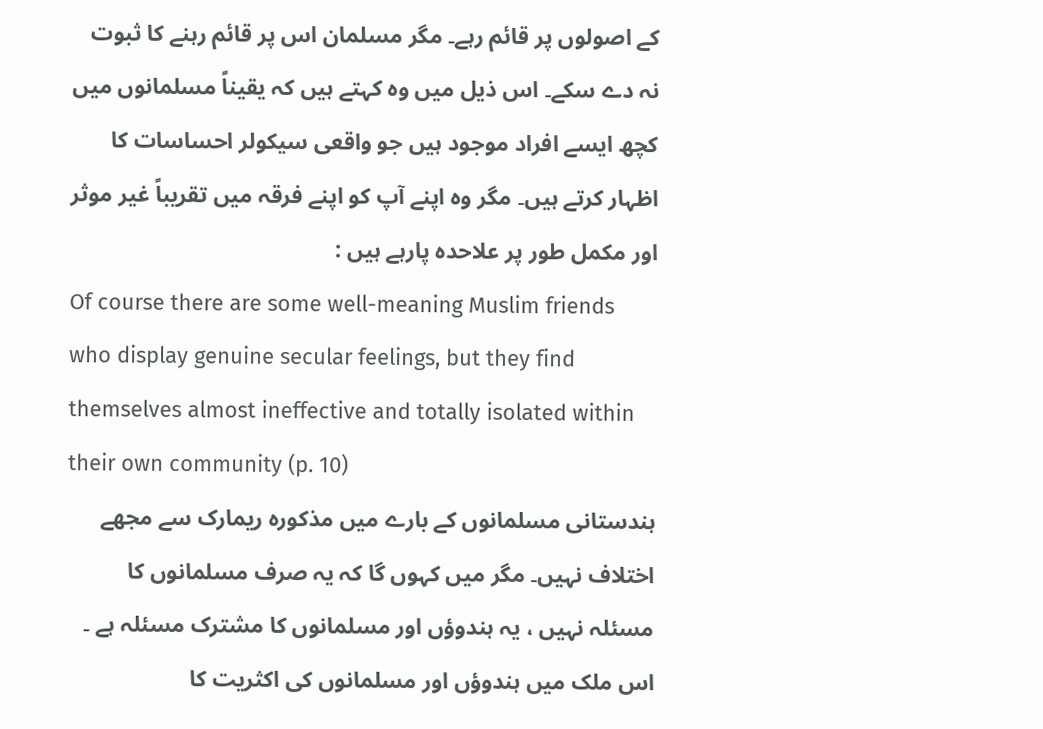کے اصولوں پر قائم رہے۔ مگر مسلمان اس پر قائم رہنے کا ثبوت نہ دے سکے۔ اس ذیل میں وہ کہتے ہیں کہ یقیناً مسلمانوں میں کچھ ایسے افراد موجود ہیں جو واقعی سیکولر احساسات کا اظہار کرتے ہیں۔ مگر وہ اپنے آپ کو اپنے فرقہ میں تقریباً غیر موثر اور مکمل طور پر علاحدہ پارہے ہیں :
Of course there are some well-meaning Muslim friends who display genuine secular feelings, but they find themselves almost ineffective and totally isolated within their own community (p. 10)
ہندستانی مسلمانوں کے بارے میں مذکورہ ریمارک سے مجھے اختلاف نہیں۔ مگر میں کہوں گا کہ یہ صرف مسلمانوں کا مسئلہ نہیں ، یہ ہندوؤں اور مسلمانوں کا مشترک مسئلہ ہے ۔ اس ملک میں ہندوؤں اور مسلمانوں کی اکثریت کا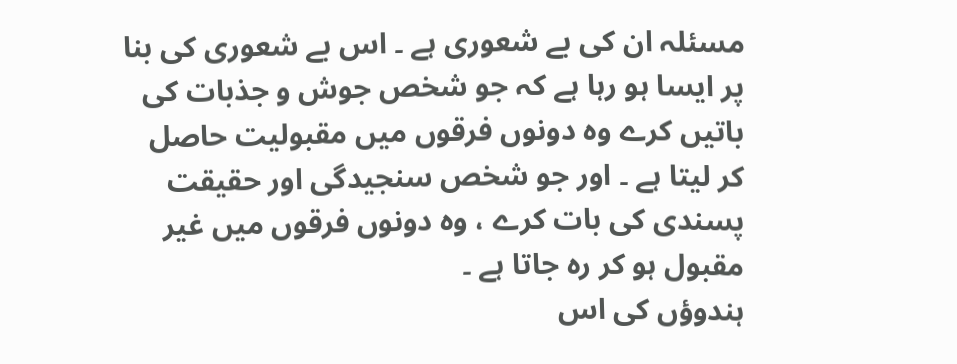مسئلہ ان کی بے شعوری ہے ۔ اس بے شعوری کی بنا پر ایسا ہو رہا ہے کہ جو شخص جوش و جذبات کی باتیں کرے وہ دونوں فرقوں میں مقبولیت حاصل کر لیتا ہے ۔ اور جو شخص سنجیدگی اور حقیقت پسندی کی بات کرے ، وہ دونوں فرقوں میں غیر مقبول ہو کر رہ جاتا ہے ۔
ہندوؤں کی اس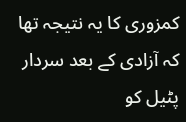کمزوری کا یہ نتیجہ تھا کہ آزادی کے بعد سردار پٹیل کو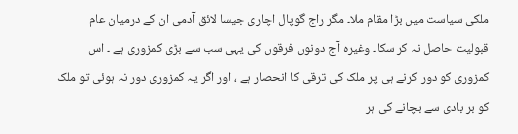ملکی سیاست میں بڑا مقام ملا۔ مگر راج گوپال اچاری جیسا لائق آدمی ان کے درمیان عام قبولیت حاصل نہ کر سکا۔ وغیرہ آج دونوں فرقوں کی یہی سب سے بڑی کمزوری ہے ۔ اس کمزوری کو دور کرنے ہی پر ملک کی ترقی کا انحصار ہے ، اور اگر یہ کمزوری دور نہ ہوئی تو ملک کو بر بادی سے بچانے کی ہر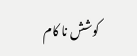کوشش نا کام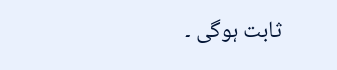ثابت ہوگی ۔